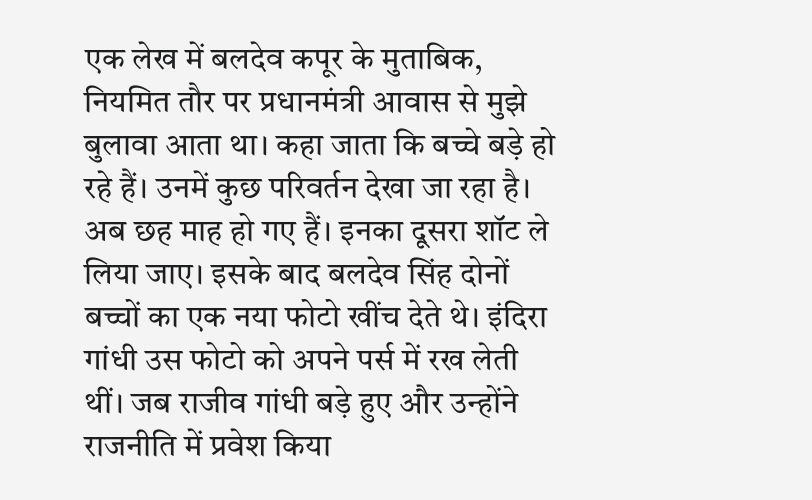एक लेख में बलदेव कपूर के मुताबिक, नियमित तौर पर प्रधानमंत्री आवास से मुझे बुलावा आता था। कहा जाता कि बच्चे बड़े हो रहे हैं। उनमें कुछ परिवर्तन देखा जा रहा है। अब छह माह हो गए हैं। इनका दूसरा शॉट ले लिया जाए। इसके बाद बलदेव सिंह दोनों बच्चों का एक नया फोटो खींच देते थे। इंदिरा गांधी उस फोटो को अपने पर्स में रख लेती थीं। जब राजीव गांधी बड़े हुए और उन्होंने राजनीति में प्रवेश किया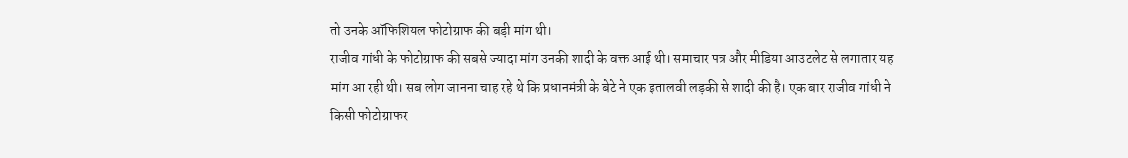तो उनके ऑफिशियल फोटोग्राफ की बड़ी मांग थी।
राजीव गांधी के फोटोग्राफ की सबसे ज्यादा मांग उनकी शादी के वक्त आई थी। समाचार पत्र और मीडिया आउटलेट से लगातार यह मांग आ रही थी। सब लोग जानना चाह रहे थे कि प्रधानमंत्री के बेटे ने एक इतालवी लड़की से शादी की है। एक बार राजीव गांधी ने किसी फोटोग्राफर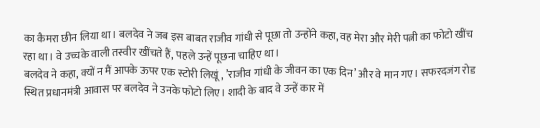का कैमरा छीन लिया था। बलदेव ने जब इस बाबत राजीव गांधी से पूछा तो उन्होंने कहा, वह मेरा और मेरी पत्नी का फोटो खींच रहा था। वे उच्चके वाली तस्वीर खींचते हैं, पहले उन्हें पूछना चाहिए था।
बलदेव ने कहा, क्यों न मैं आपके ऊपर एक स्टोरी लिखूं, ’राजीव गांधी के जीवन का एक दिन’ और वे मान गए। सफरदजंग रोड स्थित प्रधानमंत्री आवास पर बलदेव ने उनके फोटो लिए। शादी के बाद वे उन्हें कार में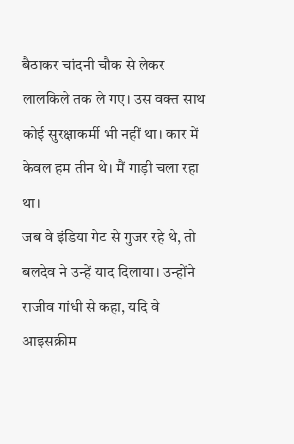बैठाकर चांदनी चौक से लेकर लालकिले तक ले गए। उस वक्त साथ कोई सुरक्षाकर्मी भी नहीं था। कार में केवल हम तीन थे। मैं गाड़ी चला रहा था।
जब वे इंडिया गेट से गुजर रहे थे, तो बलदेव ने उन्हें याद दिलाया। उन्होंने राजीव गांधी से कहा, यदि वे आइसक्रीम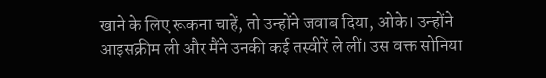खाने के लिए रूकना चाहें, तो उन्होंने जवाब दिया, ओके। उन्होंने आइसक्रीम ली और मैंने उनकी कई तस्वीरें ले लीं। उस वक्त सोनिया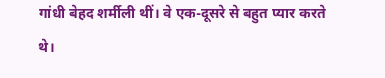गांधी बेहद शर्मीली थीं। वे एक-दूसरे से बहुत प्यार करते थे।